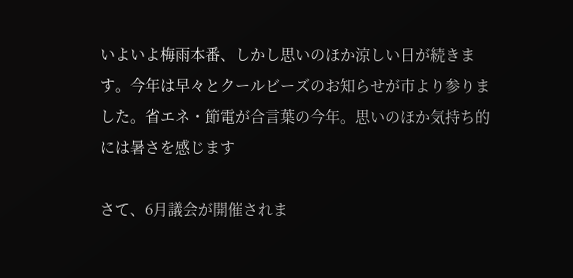いよいよ梅雨本番、しかし思いのほか涼しい日が続きます。今年は早々とクールビーズのお知らせが市より参りました。省エネ・節電が合言葉の今年。思いのほか気持ち的には暑さを感じます

さて、6月議会が開催されま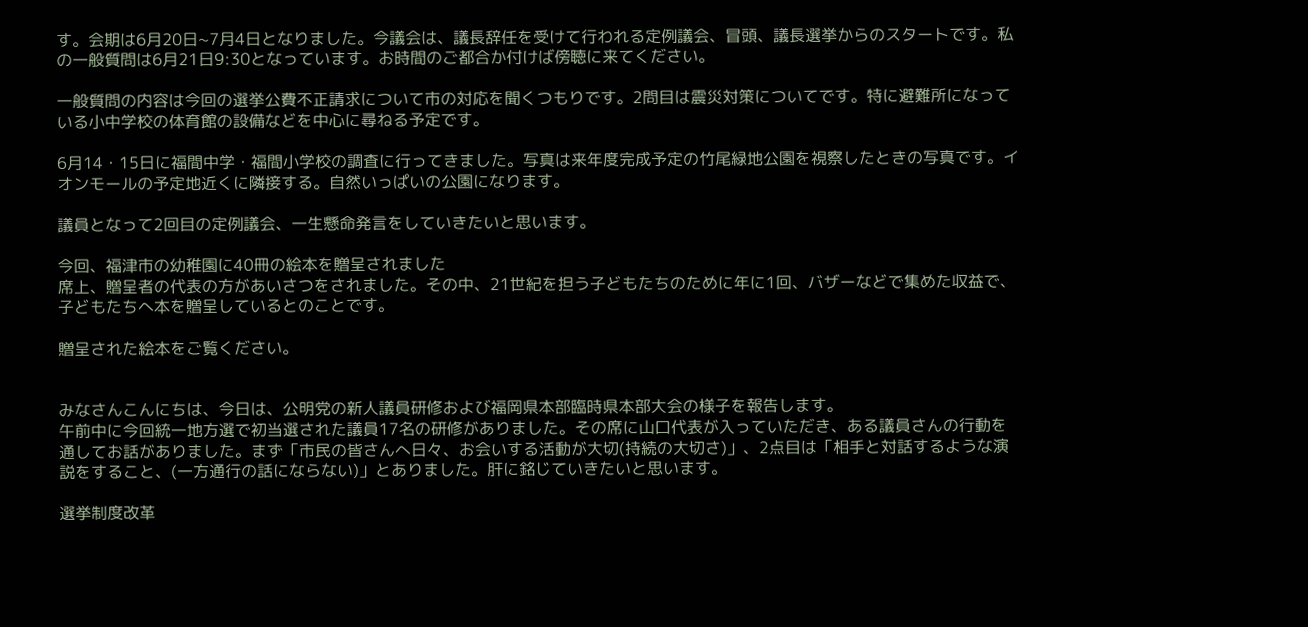す。会期は6月20日~7月4日となりました。今議会は、議長辞任を受けて行われる定例議会、冒頭、議長選挙からのスタートです。私の一般質問は6月21日9:30となっています。お時間のご都合か付けば傍聴に来てください。

一般質問の内容は今回の選挙公費不正請求について市の対応を聞くつもりです。2問目は震災対策についてです。特に避難所になっている小中学校の体育館の設備などを中心に尋ねる予定です。

6月14・15日に福間中学・福間小学校の調査に行ってきました。写真は来年度完成予定の竹尾緑地公園を視察したときの写真です。イオンモールの予定地近くに隣接する。自然いっぱいの公園になります。

議員となって2回目の定例議会、一生懸命発言をしていきたいと思います。

今回、福津市の幼稚園に40冊の絵本を贈呈されました
席上、贈呈者の代表の方があいさつをされました。その中、21世紀を担う子どもたちのために年に1回、バザーなどで集めた収益で、子どもたちへ本を贈呈しているとのことです。

贈呈された絵本をご覧ください。


みなさんこんにちは、今日は、公明党の新人議員研修および福岡県本部臨時県本部大会の様子を報告します。
午前中に今回統一地方選で初当選された議員17名の研修がありました。その席に山口代表が入っていただき、ある議員さんの行動を通してお話がありました。まず「市民の皆さんへ日々、お会いする活動が大切(持続の大切さ)」、2点目は「相手と対話するような演説をすること、(一方通行の話にならない)」とありました。肝に銘じていきたいと思います。

選挙制度改革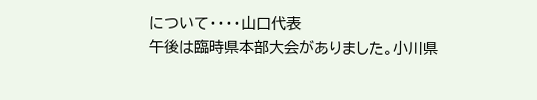について・・・・山口代表
午後は臨時県本部大会がありました。小川県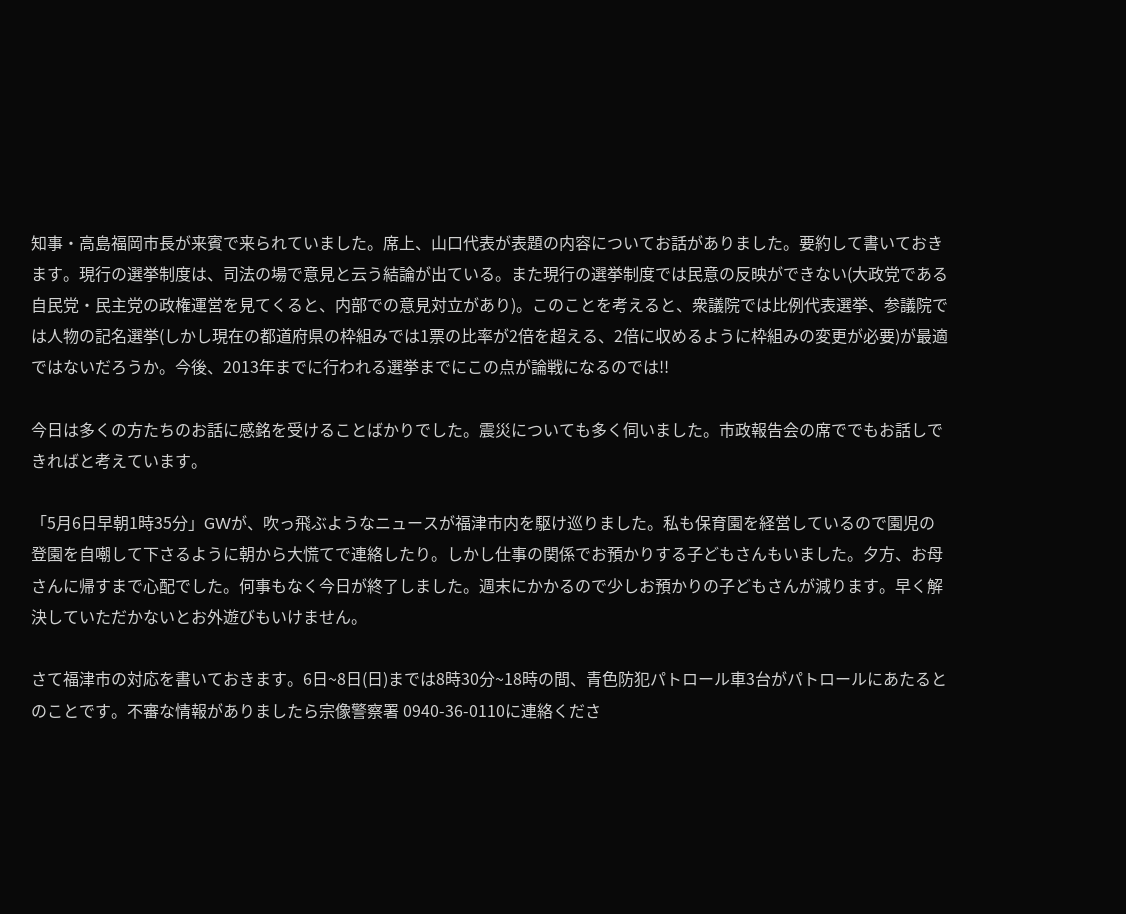知事・高島福岡市長が来賓で来られていました。席上、山口代表が表題の内容についてお話がありました。要約して書いておきます。現行の選挙制度は、司法の場で意見と云う結論が出ている。また現行の選挙制度では民意の反映ができない(大政党である自民党・民主党の政権運営を見てくると、内部での意見対立があり)。このことを考えると、衆議院では比例代表選挙、参議院では人物の記名選挙(しかし現在の都道府県の枠組みでは1票の比率が2倍を超える、2倍に収めるように枠組みの変更が必要)が最適ではないだろうか。今後、2013年までに行われる選挙までにこの点が論戦になるのでは!!

今日は多くの方たちのお話に感銘を受けることばかりでした。震災についても多く伺いました。市政報告会の席ででもお話しできればと考えています。

「5月6日早朝1時35分」GWが、吹っ飛ぶようなニュースが福津市内を駆け巡りました。私も保育園を経営しているので園児の登園を自嘲して下さるように朝から大慌てで連絡したり。しかし仕事の関係でお預かりする子どもさんもいました。夕方、お母さんに帰すまで心配でした。何事もなく今日が終了しました。週末にかかるので少しお預かりの子どもさんが減ります。早く解決していただかないとお外遊びもいけません。

さて福津市の対応を書いておきます。6日~8日(日)までは8時30分~18時の間、青色防犯パトロール車3台がパトロールにあたるとのことです。不審な情報がありましたら宗像警察署 0940-36-0110に連絡くださ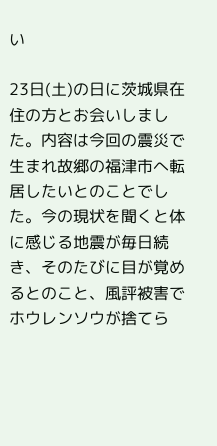い

23日(土)の日に茨城県在住の方とお会いしました。内容は今回の震災で生まれ故郷の福津市へ転居したいとのことでした。今の現状を聞くと体に感じる地震が毎日続き、そのたびに目が覚めるとのこと、風評被害でホウレンソウが捨てら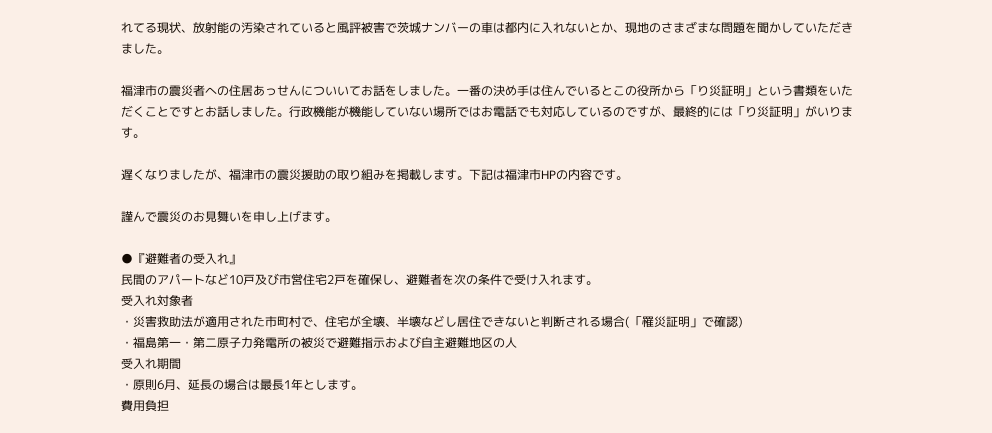れてる現状、放射能の汚染されていると風評被害で茨城ナンバーの車は都内に入れないとか、現地のさまざまな問題を聞かしていただきました。

福津市の震災者への住居あっせんについいてお話をしました。一番の決め手は住んでいるとこの役所から「り災証明」という書類をいただくことですとお話しました。行政機能が機能していない場所ではお電話でも対応しているのですが、最終的には「り災証明」がいります。

遅くなりましたが、福津市の震災援助の取り組みを掲載します。下記は福津市HPの内容です。

謹んで震災のお見舞いを申し上げます。

●『避難者の受入れ』
民間のアパートなど10戸及び市営住宅2戸を確保し、避難者を次の条件で受け入れます。
受入れ対象者
・災害救助法が適用された市町村で、住宅が全壊、半壊などし居住できないと判断される場合(「罹災証明」で確認)
・福島第一・第二原子力発電所の被災で避難指示および自主避難地区の人
受入れ期間
・原則6月、延長の場合は最長1年とします。
費用負担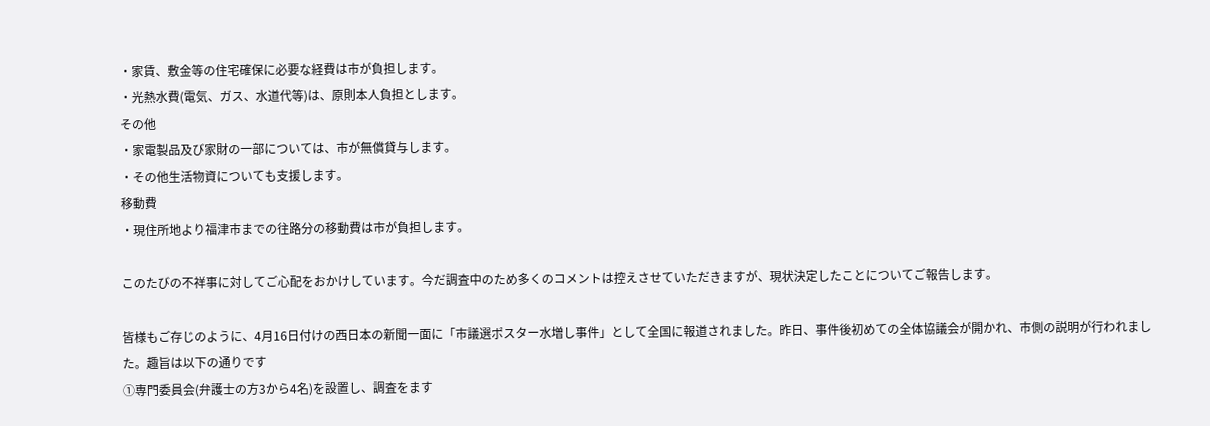・家賃、敷金等の住宅確保に必要な経費は市が負担します。
・光熱水費(電気、ガス、水道代等)は、原則本人負担とします。
その他
・家電製品及び家財の一部については、市が無償貸与します。
・その他生活物資についても支援します。
移動費
・現住所地より福津市までの往路分の移動費は市が負担します。

このたびの不祥事に対してご心配をおかけしています。今だ調査中のため多くのコメントは控えさせていただきますが、現状決定したことについてご報告します。

皆様もご存じのように、4月16日付けの西日本の新聞一面に「市議選ポスター水増し事件」として全国に報道されました。昨日、事件後初めての全体協議会が開かれ、市側の説明が行われました。趣旨は以下の通りです
①専門委員会(弁護士の方3から4名)を設置し、調査をます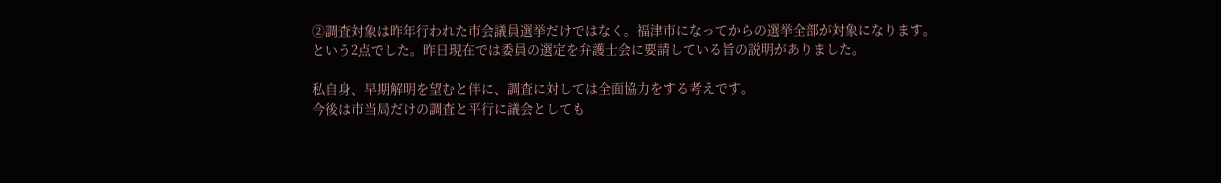②調査対象は昨年行われた市会議員選挙だけではなく。福津市になってからの選挙全部が対象になります。
という2点でした。昨日現在では委員の選定を弁護士会に要請している旨の説明がありました。

私自身、早期解明を望むと伴に、調査に対しては全面協力をする考えです。
今後は市当局だけの調査と平行に議会としても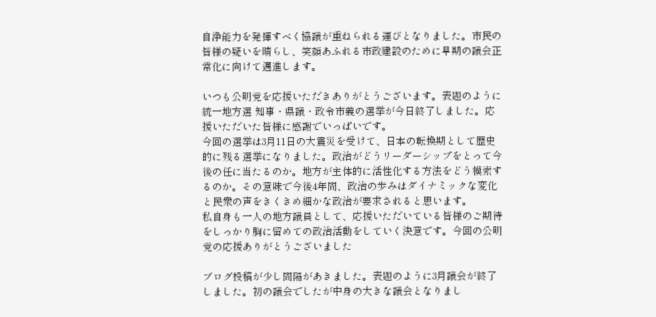自浄能力を発揮すべく協議が重ねられる運びとなりました。市民の皆様の疑いを晴らし、笑顔あふれる市政建設のために早期の議会正常化に向けて邁進します。

いつも公明党を応援いただきありがとうございます。表題のように統一地方選 知事・県議・政令市義の選挙が今日終了しました。応援いただいた皆様に感謝でいっぱいです。
今回の選挙は3月11日の大震災を受けて、日本の転換期として歴史的に残る選挙になりました。政治がどうリーダーシップをとって今後の任に当たるのか。地方が主体的に活性化する方法をどう模索するのか。その意味で今後4年間、政治の歩みはダイナミックな変化と民衆の声をきくきめ細かな政治が要求されると思います。
私自身も一人の地方議員として、応援いただいている皆様のご期待をしっかり胸に留めての政治活動をしていく決意です。今回の公明党の応援ありがとうございました

ブログ投稿が少し間隔があきました。表題のように3月議会が終了しました。初の議会でしたが中身の大きな議会となりまし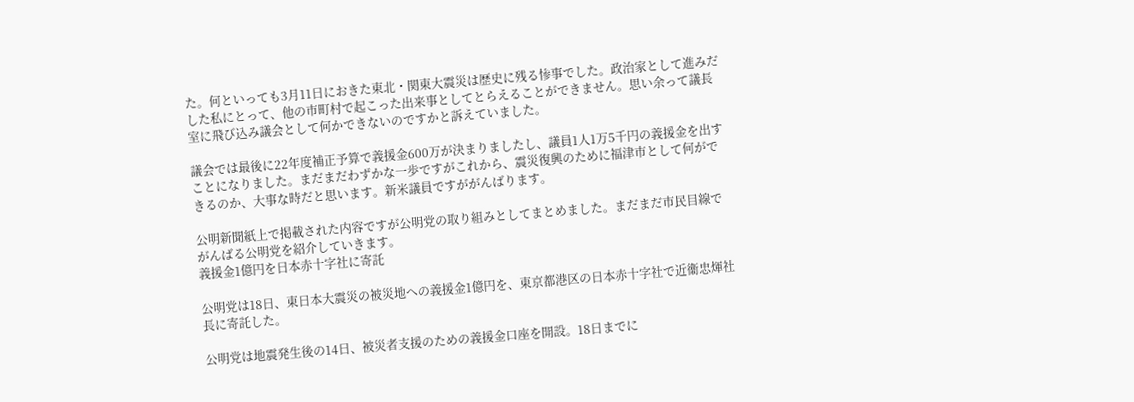た。何といっても3月11日におきた東北・関東大震災は歴史に残る惨事でした。政治家として進みだした私にとって、他の市町村で起こった出来事としてとらえることができません。思い余って議長室に飛び込み議会として何かできないのですかと訴えていました。

議会では最後に22年度補正予算で義援金600万が決まりましたし、議員1人1万5千円の義援金を出すことになりました。まだまだわずかな一歩ですがこれから、震災復興のために福津市として何ができるのか、大事な時だと思います。新米議員ですががんばります。

公明新聞紙上で掲載された内容ですが公明党の取り組みとしてまとめました。まだまだ市民目線でがんばる公明党を紹介していきます。
義援金1億円を日本赤十字社に寄託

公明党は18日、東日本大震災の被災地への義援金1億円を、東京都港区の日本赤十字社で近衞忠煇社長に寄託した。

公明党は地震発生後の14日、被災者支援のための義援金口座を開設。18日までに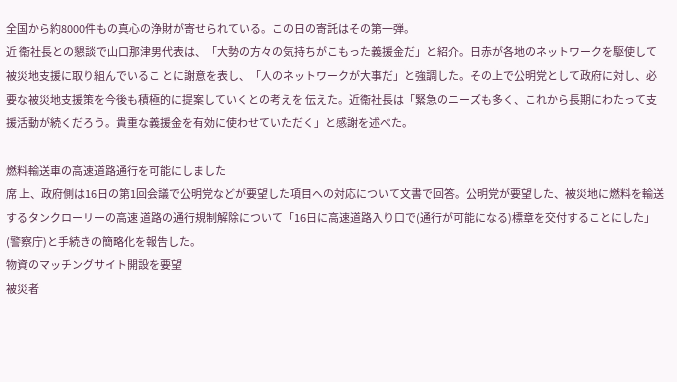全国から約8000件もの真心の浄財が寄せられている。この日の寄託はその第一弾。
近 衞社長との懇談で山口那津男代表は、「大勢の方々の気持ちがこもった義援金だ」と紹介。日赤が各地のネットワークを駆使して被災地支援に取り組んでいるこ とに謝意を表し、「人のネットワークが大事だ」と強調した。その上で公明党として政府に対し、必要な被災地支援策を今後も積極的に提案していくとの考えを 伝えた。近衞社長は「緊急のニーズも多く、これから長期にわたって支援活動が続くだろう。貴重な義援金を有効に使わせていただく」と感謝を述べた。

燃料輸送車の高速道路通行を可能にしました
席 上、政府側は16日の第1回会議で公明党などが要望した項目への対応について文書で回答。公明党が要望した、被災地に燃料を輸送するタンクローリーの高速 道路の通行規制解除について「16日に高速道路入り口で(通行が可能になる)標章を交付することにした」(警察庁)と手続きの簡略化を報告した。
物資のマッチングサイト開設を要望
被災者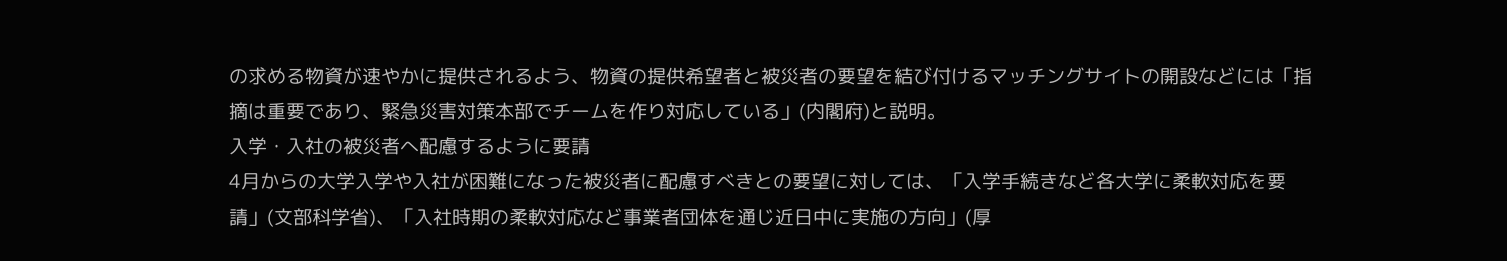の求める物資が速やかに提供されるよう、物資の提供希望者と被災者の要望を結び付けるマッチングサイトの開設などには「指摘は重要であり、緊急災害対策本部でチームを作り対応している」(内閣府)と説明。
入学・入社の被災者へ配慮するように要請
4月からの大学入学や入社が困難になった被災者に配慮すべきとの要望に対しては、「入学手続きなど各大学に柔軟対応を要請」(文部科学省)、「入社時期の柔軟対応など事業者団体を通じ近日中に実施の方向」(厚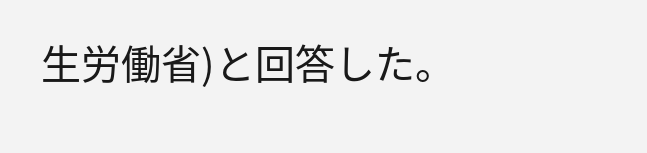生労働省)と回答した。